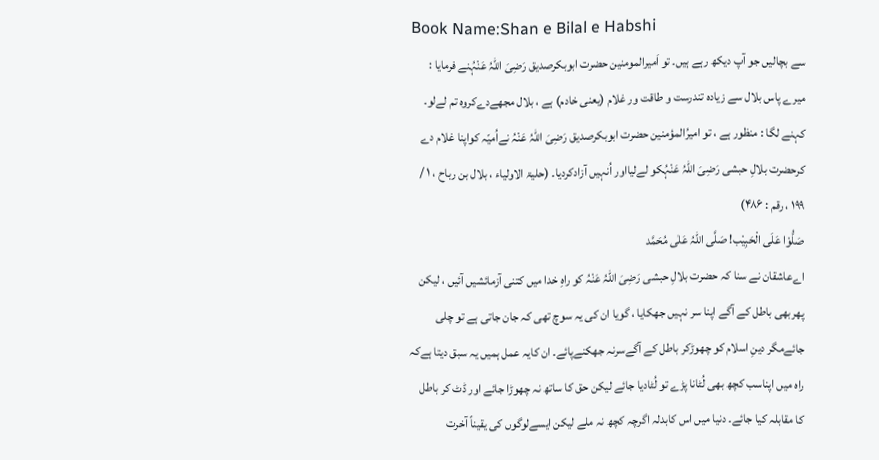Book Name:Shan e Bilal e Habshi
سے بچالیں جو آپ دیکھ رہے ہیں۔ تو اَمیرالمومنین حضرت ابوبکرصدیق رَضِیَ اللہُ عَنْہُنے فرمایا : میرے پاس بلال سے زیادہ تندرست و طاقت ور غلام (یعنی خادم) ہے ، بلال مجھےدےکروہ تم لےلو۔ کہنے لگا : منظور ہے ، تو امیرُالمؤمنین حضرت ابوبکرصدیق رَضِیَ اللہُ عَنْہُ نےاُمیّہ کواپنا غلام دے کرحضرت بلالِ حبشی رَضِیَ اللہُ عَنْہُکو لےلیااور اُنہیں آزادکردیا۔ (حلیۃ الاولیاء ، بلال بن رباح ، ۱ / ۱۹۹ ، رقم : ۴۸۶)
صَلُّوْا عَلَی الْحَبِیْب! صَلَّی اللّٰہُ عَلٰی مُحَمَّد
اےعاشقان نے سنا کہ حضرت بلالِ حبشی رَضِیَ اللّٰہُ عَنْہُ کو راہِ خدا میں کتنی آزمائشیں آئیں ، لیکن پھربھی باطل کے آگے اپنا سر نہیں جھکایا ، گویا ان کی یہ سوچ تھی کہ جان جاتی ہے تو چلی جائےمگر دینِ اسلام کو چھوڑکر باطل کے آگےسرنہ جھکنےپائے۔ ان کایہ عمل ہمیں یہ سبق دیتا ہےکہ راہ میں اپناسب کچھ بھی لُٹانا پڑے تو لُٹادیا جائے لیکن حق کا ساتھ نہ چھوڑا جائے اور ڈٹ کر باطل کا مقابلہ کیا جائے۔ دنیا میں اس کابدلہ اگرچہ کچھ نہ ملے لیکن ایسےلوگوں کی یقیناً آخرت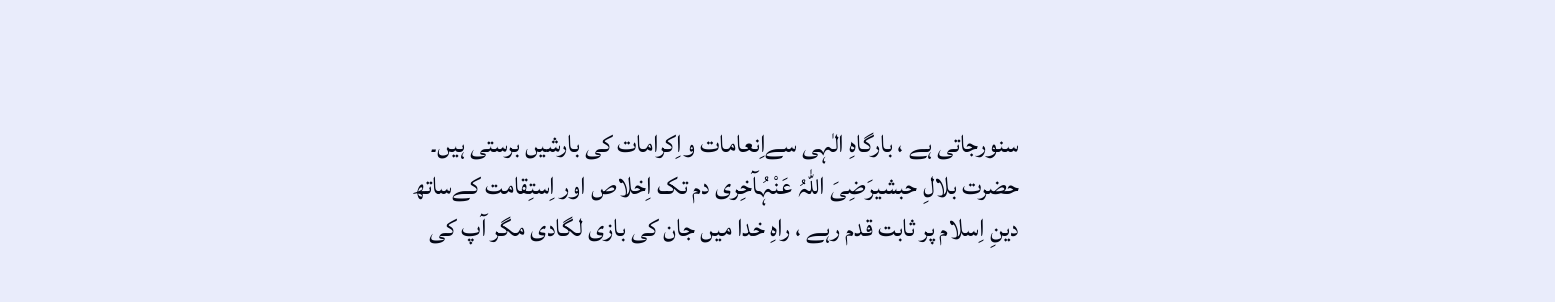سنورجاتی ہے ، بارگاہِ الٰہی سےاِنعامات واِکرامات کی بارشیں برستی ہیں۔
حضرت بلالِ حبشیرَضِیَ اللہُ عَنْہُآخِری دم تک اِخلاص اور اِستِقامت کےساتھ دینِ اِسلام پر ثابت قدم رہے ، راہِ خدا میں جان کی بازی لگادی مگر آپ کی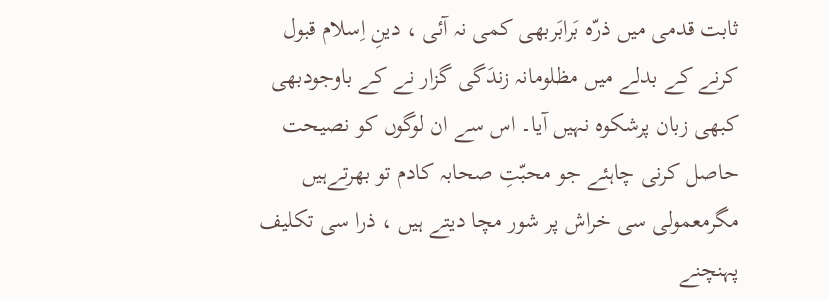ثابت قدمی میں ذرّہ بَرابَربھی کمی نہ آئی ، دینِ اِسلام قبول کرنے کے بدلے میں مظلومانہ زندَگی گزار نے کے باوجودبھی کبھی زبان پرشکوہ نہیں آیا۔ اس سے ان لوگوں کو نصیحت حاصل کرنی چاہئے جو محبّتِ صحابہ کادم تو بھرتےہیں مگرمعمولی سی خراش پر شور مچا دیتے ہیں ، ذرا سی تکلیف پہنچنے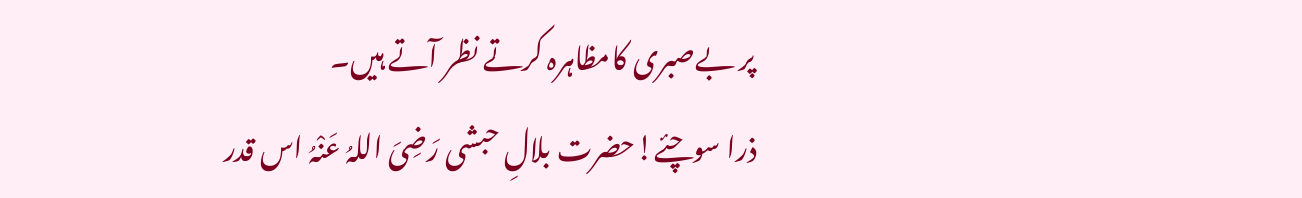پر بےصبری کامظاہرہ کرتے نظر آتے ہیں۔
ذرا سوچئے!حضرت بلالِ حبشی رَضِیَ اللہُ عَنْہُ اس قدر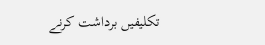تکلیفیں برداشت کرنے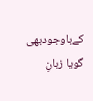کےباوجودبھی گویا زبانِ